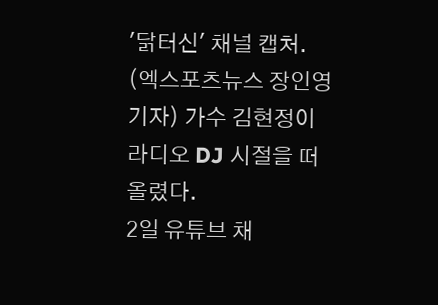'닭터신' 채널 캡처.
(엑스포츠뉴스 장인영 기자) 가수 김현정이 라디오 DJ 시절을 떠올렸다.
2일 유튜브 채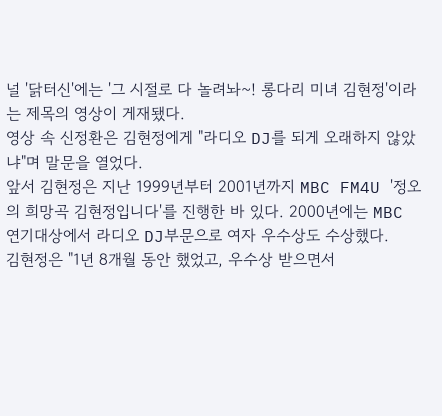널 '닭터신'에는 '그 시절로 다 놀려놔~! 롱다리 미녀 김현정'이라는 제목의 영상이 게재됐다.
영상 속 신정환은 김현정에게 "라디오 DJ를 되게 오래하지 않았냐"며 말문을 열었다.
앞서 김현정은 지난 1999년부터 2001년까지 MBC FM4U '정오의 희망곡 김현정입니다'를 진행한 바 있다. 2000년에는 MBC 연기대상에서 라디오 DJ부문으로 여자 우수상도 수상했다.
김현정은 "1년 8개월 동안 했었고, 우수상 받으면서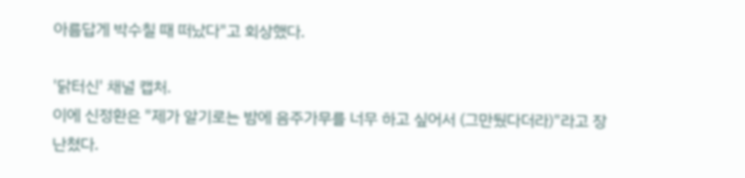아름답게 박수칠 때 떠났다"고 회상했다.

'닭터신' 채널 캡처.
이에 신정환은 "제가 알기로는 밤에 음주가무를 너무 하고 싶어서 (그만뒀다더라)"라고 장난쳤다.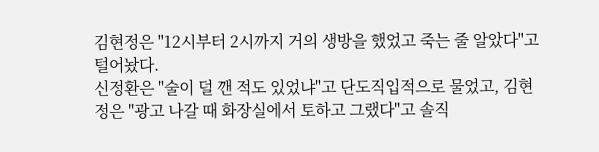김현정은 "12시부터 2시까지 거의 생방을 했었고 죽는 줄 알았다"고 털어놨다.
신정환은 "술이 덜 깬 적도 있었냐"고 단도직입적으로 물었고, 김현정은 "광고 나갈 때 화장실에서 토하고 그랬다"고 솔직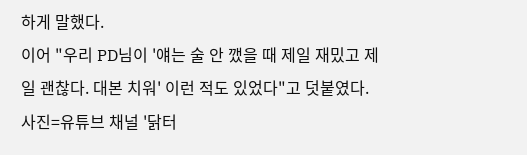하게 말했다.
이어 "우리 PD님이 '얘는 술 안 깼을 때 제일 재밌고 제일 괜찮다. 대본 치워' 이런 적도 있었다"고 덧붙였다.
사진=유튜브 채널 '닭터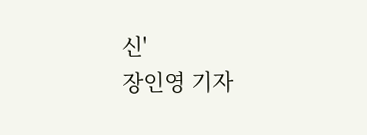신'
장인영 기자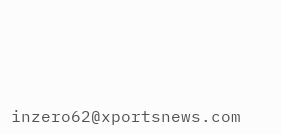inzero62@xportsnews.com